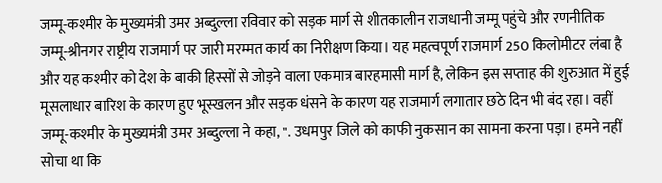जम्मू-कश्मीर के मुख्यमंत्री उमर अब्दुल्ला रविवार को सड़क मार्ग से शीतकालीन राजधानी जम्मू पहुंचे और रणनीतिक जम्मू-श्रीनगर राष्ट्रीय राजमार्ग पर जारी मरम्मत कार्य का निरीक्षण किया। यह महत्वपूर्ण राजमार्ग 250 किलोमीटर लंबा है और यह कश्मीर को देश के बाकी हिस्सों से जोड़ने वाला एकमात्र बारहमासी मार्ग है, लेकिन इस सप्ताह की शुरुआत में हुई मूसलाधार बारिश के कारण हुए भूस्खलन और सड़क धंसने के कारण यह राजमार्ग लगातार छठे दिन भी बंद रहा। वहीं जम्मू-कश्मीर के मुख्यमंत्री उमर अब्दुल्ला ने कहा, ". उधमपुर जिले को काफी नुकसान का सामना करना पड़ा। हमने नहीं सोचा था कि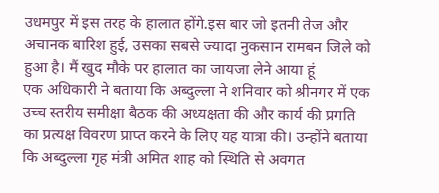उधमपुर में इस तरह के हालात होंगे.इस बार जो इतनी तेज और अचानक बारिश हुई, उसका सबसे ज्यादा नुकसान रामबन जिले को हुआ है। मैं खुद मौके पर हालात का जायजा लेने आया हूं
एक अधिकारी ने बताया कि अब्दुल्ला ने शनिवार को श्रीनगर में एक उच्च स्तरीय समीक्षा बैठक की अध्यक्षता की और कार्य की प्रगति का प्रत्यक्ष विवरण प्राप्त करने के लिए यह यात्रा की। उन्होंने बताया कि अब्दुल्ला गृह मंत्री अमित शाह को स्थिति से अवगत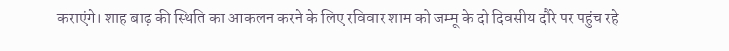कराएंगे। शाह बाढ़ की स्थिति का आकलन करने के लिए रविवार शाम को जम्मू के दो दिवसीय दौरे पर पहुंच रहे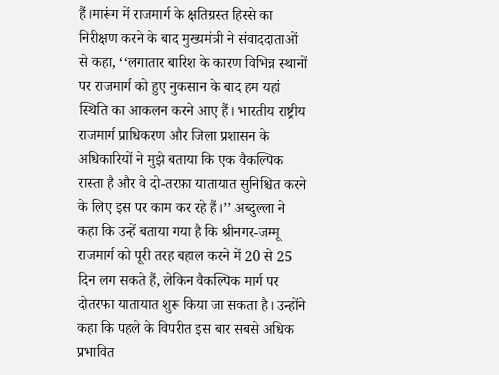हैं।मारूंग में राजमार्ग के क्षतिग्रस्त हिस्से का निरीक्षण करने के बाद मुख्यमंत्री ने संवाददाताओं से कहा, ‘‘लगातार बारिश के कारण विभिन्न स्थानों पर राजमार्ग को हुए नुकसान के बाद हम यहां स्थिति का आकलन करने आए हैं। भारतीय राष्ट्रीय राजमार्ग प्राधिकरण और जिला प्रशासन के अधिकारियों ने मुझे बताया कि एक वैकल्पिक रास्ता है और वे दो-तरफ़ा यातायात सुनिश्चित करने के लिए इस पर काम कर रहे हैं।’’ अब्दुल्ला ने कहा कि उन्हें बताया गया है कि श्रीनगर-जम्मू राजमार्ग को पूरी तरह बहाल करने में 20 से 25 दिन लग सकते हैं, लेकिन वैकल्पिक मार्ग पर दोतरफा यातायात शुरू किया जा सकता है। उन्होंने कहा कि पहले के विपरीत इस बार सबसे अधिक प्रभावित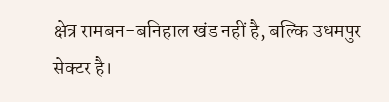क्षेत्र रामबन-बनिहाल खंड नहीं है, बल्कि उधमपुर सेक्टर है।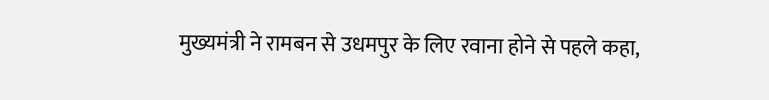मुख्यमंत्री ने रामबन से उधमपुर के लिए रवाना होने से पहले कहा,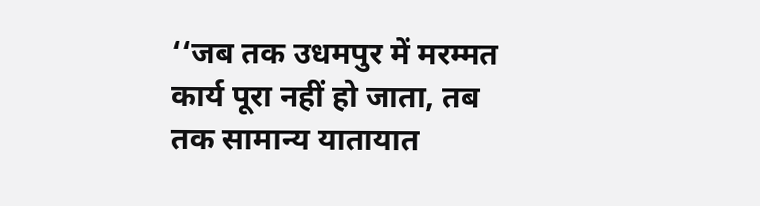‘‘जब तक उधमपुर में मरम्मत कार्य पूरा नहीं हो जाता, तब तक सामान्य यातायात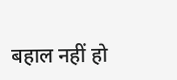बहाल नहीं हो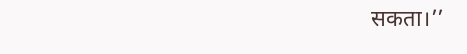सकता।’’